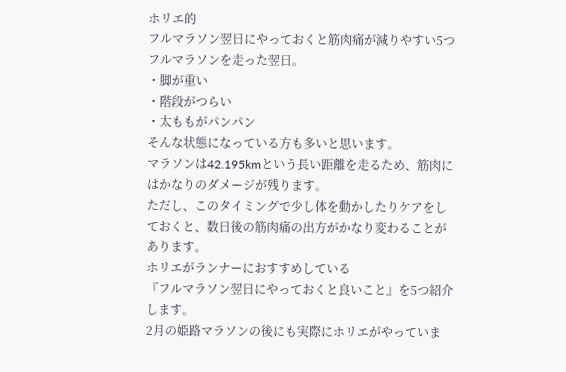ホリエ的
フルマラソン翌日にやっておくと筋肉痛が減りやすい5つ
フルマラソンを走った翌日。
・脚が重い
・階段がつらい
・太ももがパンパン
そんな状態になっている方も多いと思います。
マラソンは42.195kmという長い距離を走るため、筋肉にはかなりのダメージが残ります。
ただし、このタイミングで少し体を動かしたりケアをしておくと、数日後の筋肉痛の出方がかなり変わることがあります。
ホリエがランナーにおすすめしている
『フルマラソン翌日にやっておくと良いこと』を5つ紹介します。
2月の姫路マラソンの後にも実際にホリエがやっていま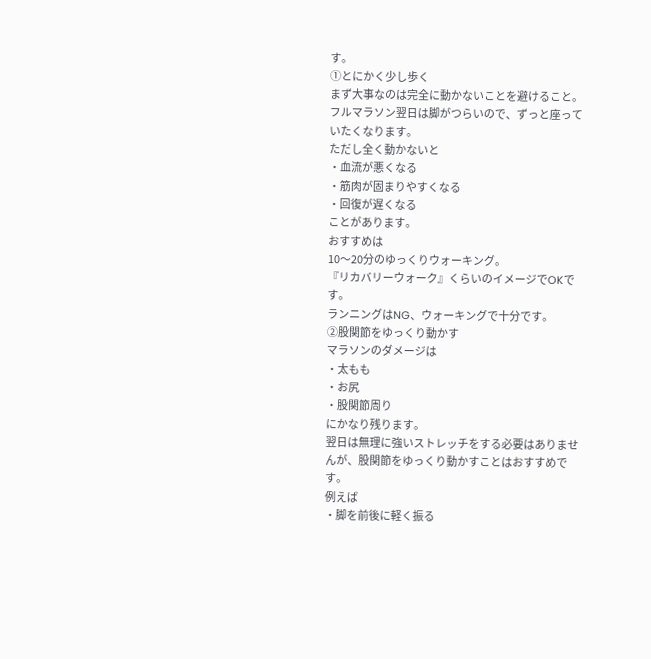す。
①とにかく少し歩く
まず大事なのは完全に動かないことを避けること。
フルマラソン翌日は脚がつらいので、ずっと座っていたくなります。
ただし全く動かないと
・血流が悪くなる
・筋肉が固まりやすくなる
・回復が遅くなる
ことがあります。
おすすめは
10〜20分のゆっくりウォーキング。
『リカバリーウォーク』くらいのイメージでOKです。
ランニングはNG、ウォーキングで十分です。
②股関節をゆっくり動かす
マラソンのダメージは
・太もも
・お尻
・股関節周り
にかなり残ります。
翌日は無理に強いストレッチをする必要はありませんが、股関節をゆっくり動かすことはおすすめです。
例えば
・脚を前後に軽く振る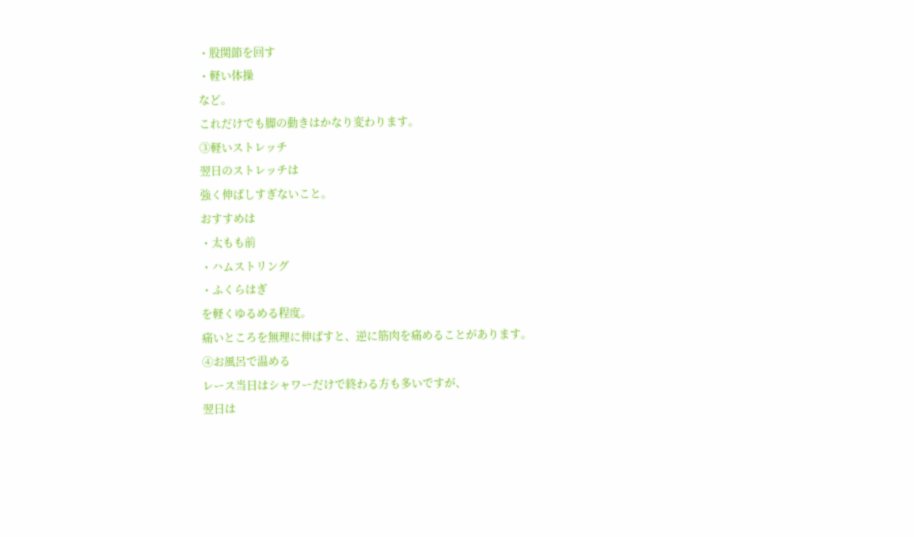・股関節を回す
・軽い体操
など。
これだけでも脚の動きはかなり変わります。
③軽いストレッチ
翌日のストレッチは
強く伸ばしすぎないこと。
おすすめは
・太もも前
・ハムストリング
・ふくらはぎ
を軽くゆるめる程度。
痛いところを無理に伸ばすと、逆に筋肉を痛めることがあります。
④お風呂で温める
レース当日はシャワーだけで終わる方も多いですが、
翌日は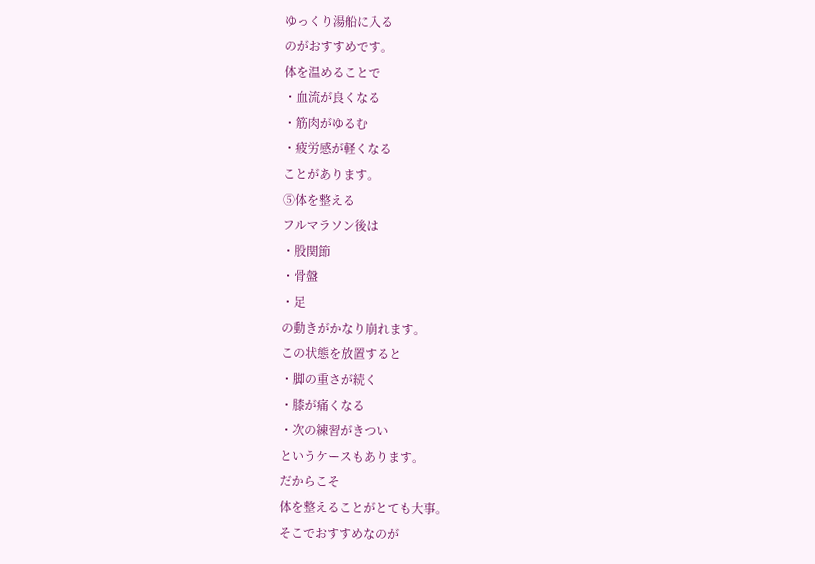ゆっくり湯船に入る
のがおすすめです。
体を温めることで
・血流が良くなる
・筋肉がゆるむ
・疲労感が軽くなる
ことがあります。
⑤体を整える
フルマラソン後は
・股関節
・骨盤
・足
の動きがかなり崩れます。
この状態を放置すると
・脚の重さが続く
・膝が痛くなる
・次の練習がきつい
というケースもあります。
だからこそ
体を整えることがとても大事。
そこでおすすめなのが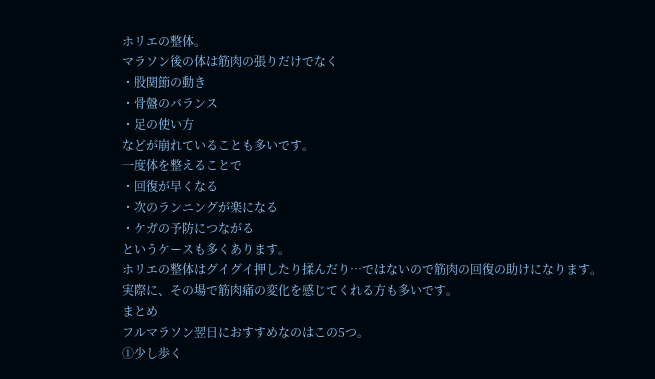ホリエの整体。
マラソン後の体は筋肉の張りだけでなく
・股関節の動き
・骨盤のバランス
・足の使い方
などが崩れていることも多いです。
一度体を整えることで
・回復が早くなる
・次のランニングが楽になる
・ケガの予防につながる
というケースも多くあります。
ホリエの整体はグイグイ押したり揉んだり…ではないので筋肉の回復の助けになります。
実際に、その場で筋肉痛の変化を感じてくれる方も多いです。
まとめ
フルマラソン翌日におすすめなのはこの5つ。
①少し歩く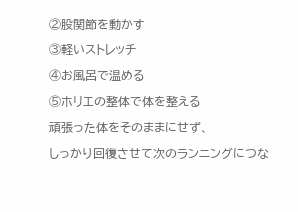②股関節を動かす
③軽いストレッチ
④お風呂で温める
⑤ホリエの整体で体を整える
頑張った体をそのままにせず、
しっかり回復させて次のランニングにつな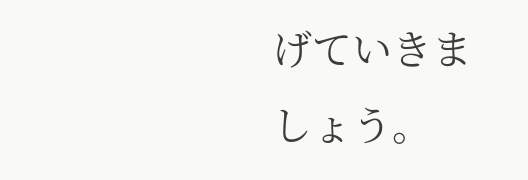げていきましょう。